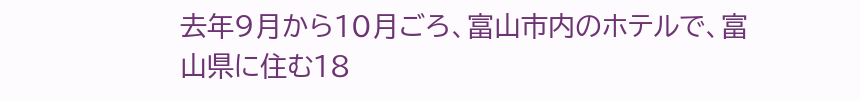去年9月から10月ごろ、富山市内のホテルで、富山県に住む18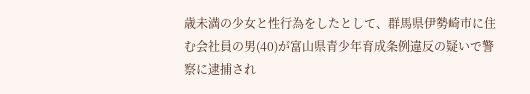歳未満の少女と性行為をしたとして、群馬県伊勢崎市に住む会社員の男(40)が富山県青少年育成条例違反の疑いで警察に逮捕され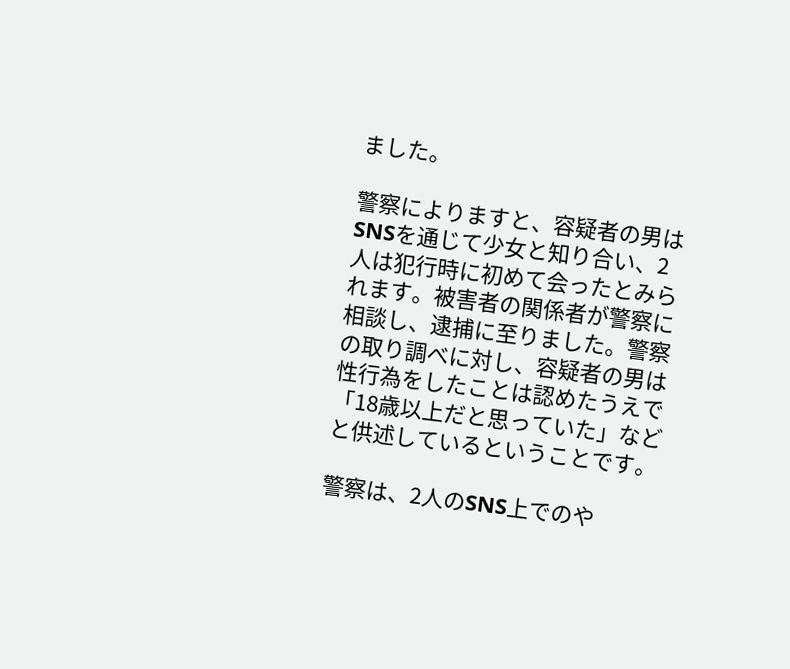ました。

警察によりますと、容疑者の男はSNSを通じて少女と知り合い、2人は犯行時に初めて会ったとみられます。被害者の関係者が警察に相談し、逮捕に至りました。警察の取り調べに対し、容疑者の男は性行為をしたことは認めたうえで「18歳以上だと思っていた」などと供述しているということです。

警察は、2人のSNS上でのや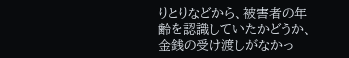りとりなどから、被害者の年齢を認識していたかどうか、金銭の受け渡しがなかっ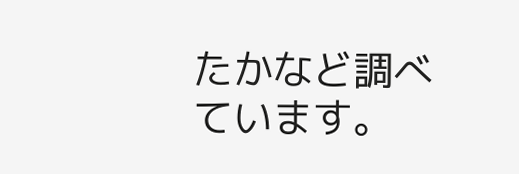たかなど調べています。